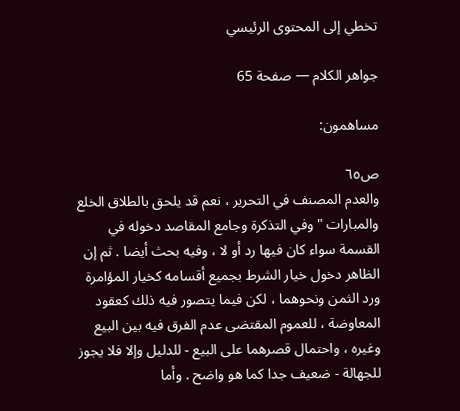تخطي إلى المحتوى الرئيسي

جواهر الكلام — صفحة 65

مساهمون:

ص٦٥
والعدم المصنف في التحرير ، نعم قد يلحق بالطلاق الخلع والمبارات " وفي التذكرة وجامع المقاصد دخوله في القسمة سواء كان فيها رد أو لا ، وفيه بحث أيضا . ثم إن الظاهر دخول خيار الشرط بجميع أقسامه كخيار المؤامرة ورد الثمن ونحوهما ، لكن فيما يتصور فيه ذلك كعقود المعاوضة ، للعموم المقتضى عدم الفرق فيه بين البيع وغيره ، واحتمال قصرهما على البيع - للدليل وإلا فلا يجوز للجهالة - ضعيف جدا كما هو واضح . وأما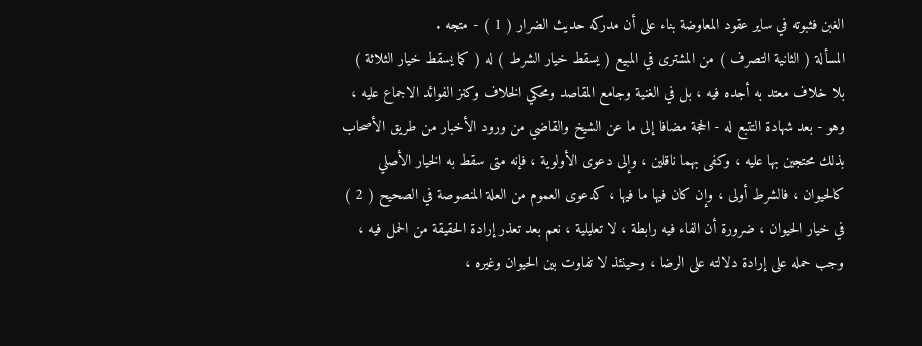الغبن فثبوته في ساير عقود المعاوضة بناء على أن مدركه حديث الضرار ( 1 ) - متجه .
المسألة ( الثانية التصرف ) من المشترى في المبيع ( يسقط خيار الشرط ) له ( كما يسقط خيار الثلاثة ) بلا خلاف معتد به أجده فيه ، بل في الغنية وجامع المقاصد ومحكي الخلاف وكنز الفوائد الاجماع عليه ، وهو - بعد شهادة التتبع له - الحجة مضافا إلى ما عن الشيخ والقاضي من ورود الأخبار من طريق الأصحاب بذلك محتجين بها عليه ، وكفى بهما ناقلين ، وإلى دعوى الأولوية ، فإنه متى سقط به الخيار الأصلي كالحيوان ، فالشرط أولى ، وإن كان فيها ما فيها ، كدعوى العموم من العلة المنصوصة في الصحيح ( 2 ) في خيار الحيوان ، ضرورة أن الفاء فيه رابطة ، لا تعليلية ، نعم بعد تعذر إرادة الحقيقة من الحمل فيه ، وجب حمله على إرادة دلالته على الرضا ، وحينئذ لا تفاوت بين الحيوان وغيره ،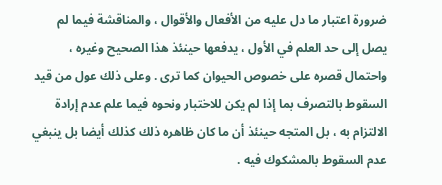ضرورة اعتبار ما دل عليه من الأفعال والأقوال ، والمناقشة فيما لم يصل إلى حد العلم في الأول ، يدفعها حينئذ هذا الصحيح وغيره ، واحتمال قصره على خصوص الحيوان كما ترى . وعلى ذلك عول من قيد السقوط بالتصرف بما إذا لم يكن للاختبار ونحوه فيما علم عدم إرادة الالتزام به ، بل المتجه حينئذ أن ما كان ظاهره ذلك كذلك أيضا بل ينبغي عدم السقوط بالمشكوك فيه .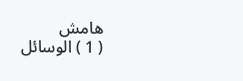هامش
( 1 ) الوسائل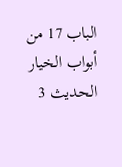الباب 17 من أبواب الخيار الحديث 3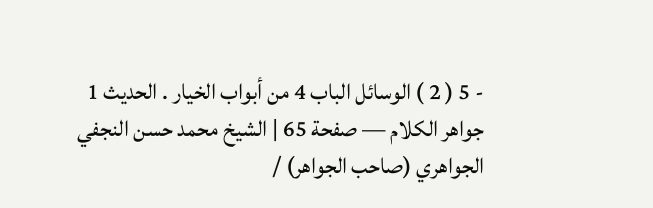- 5 ( 2 ) الوسائل الباب 4 من أبواب الخيار . الحديث 1
جواهر الكلام — صفحة 65 | الشيخ محمد حسن النجفي الجواهري (صاحب الجواهر) /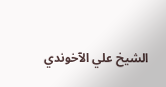الشيخ علي الآخوندي